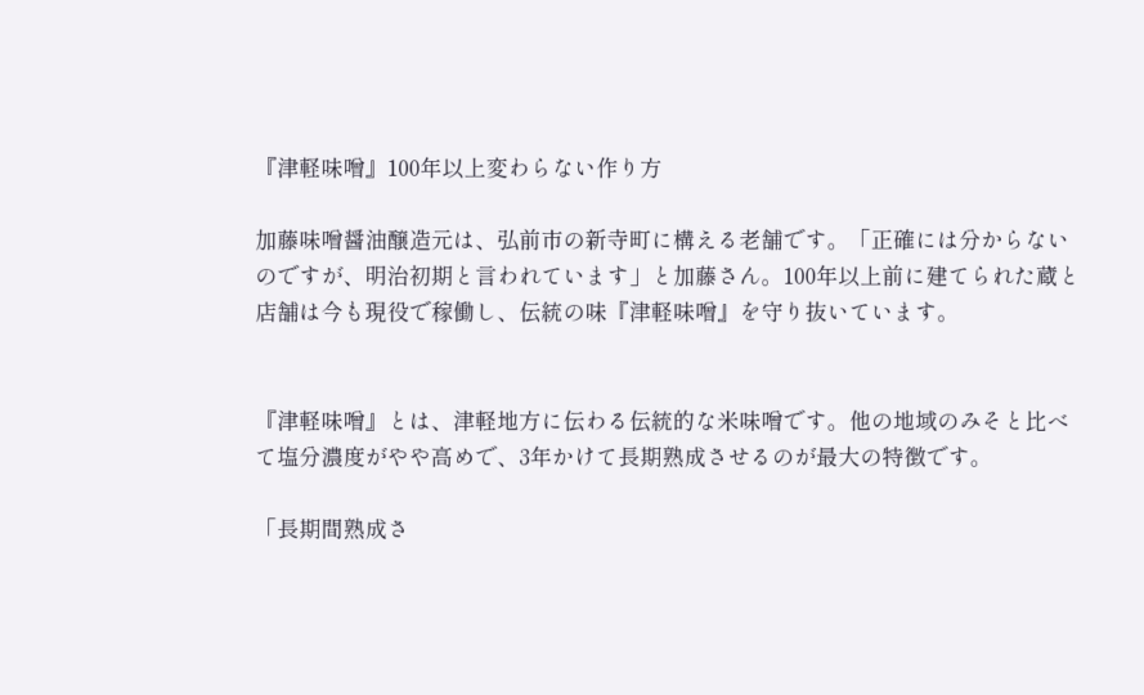『津軽味噌』100年以上変わらない作り方

加藤味噌醤油醸造元は、弘前市の新寺町に構える老舗です。「正確には分からないのですが、明治初期と言われています」と加藤さん。100年以上前に建てられた蔵と店舗は今も現役で稼働し、伝統の味『津軽味噌』を守り抜いています。


『津軽味噌』とは、津軽地方に伝わる伝統的な米味噌です。他の地域のみそと比べて塩分濃度がやや高めで、3年かけて長期熟成させるのが最大の特徴です。

「長期間熟成さ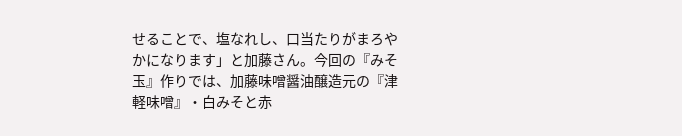せることで、塩なれし、口当たりがまろやかになります」と加藤さん。今回の『みそ玉』作りでは、加藤味噌醤油醸造元の『津軽味噌』・白みそと赤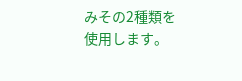みその2種類を使用します。